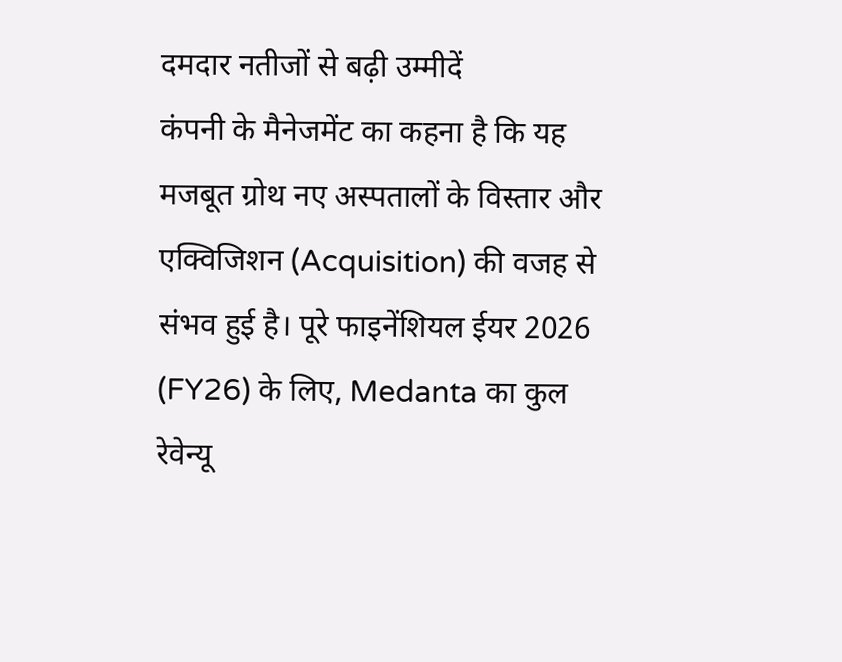दमदार नतीजों से बढ़ी उम्मीदें
कंपनी के मैनेजमेंट का कहना है कि यह मजबूत ग्रोथ नए अस्पतालों के विस्तार और एक्विजिशन (Acquisition) की वजह से संभव हुई है। पूरे फाइनेंशियल ईयर 2026 (FY26) के लिए, Medanta का कुल रेवेन्यू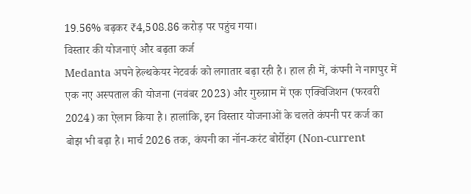19.56% बढ़कर ₹4,508.86 करोड़ पर पहुंच गया।
विस्तार की योजनाएं और बढ़ता कर्ज
Medanta अपने हेल्थकेयर नेटवर्क को लगातार बढ़ा रही है। हाल ही में, कंपनी ने नागपुर में एक नए अस्पताल की योजना (नवंबर 2023) और गुरुग्राम में एक एक्विजिशन (फरवरी 2024) का ऐलान किया है। हालांकि, इन विस्तार योजनाओं के चलते कंपनी पर कर्ज का बोझ भी बढ़ा है। मार्च 2026 तक, कंपनी का नॉन-करंट बोर्रोइंग (Non-current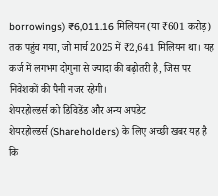borrowings) ₹6,011.16 मिलियन (या ₹601 करोड़) तक पहुंच गया, जो मार्च 2025 में ₹2,641 मिलियन था। यह कर्ज में लगभग दोगुना से ज्यादा की बढ़ोतरी है, जिस पर निवेशकों की पैनी नजर रहेगी।
शेयरहोल्डर्स को डिविडेंड और अन्य अपडेट
शेयरहोल्डर्स (Shareholders) के लिए अच्छी खबर यह है कि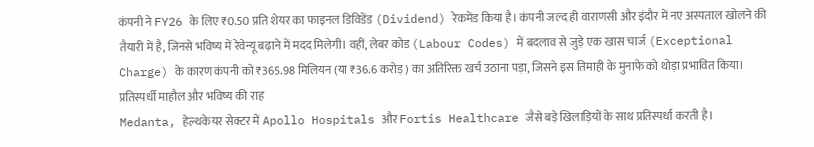कंपनी ने FY26 के लिए ₹0.50 प्रति शेयर का फाइनल डिविडेंड (Dividend) रेकमेंड किया है। कंपनी जल्द ही वाराणसी और इंदौर में नए अस्पताल खोलने की तैयारी में है, जिनसे भविष्य में रेवेन्यू बढ़ाने में मदद मिलेगी। वहीं, लेबर कोड (Labour Codes) में बदलाव से जुड़े एक खास चार्ज (Exceptional Charge) के कारण कंपनी को ₹365.98 मिलियन (या ₹36.6 करोड़) का अतिरिक्त खर्च उठाना पड़ा, जिसने इस तिमाही के मुनाफे को थोड़ा प्रभावित किया।
प्रतिस्पर्धी माहौल और भविष्य की राह
Medanta, हेल्थकेयर सेक्टर में Apollo Hospitals और Fortis Healthcare जैसे बड़े खिलाड़ियों के साथ प्रतिस्पर्धा करती है।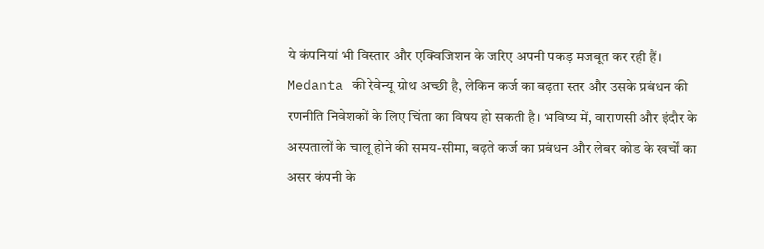ये कंपनियां भी विस्तार और एक्विजिशन के जरिए अपनी पकड़ मजबूत कर रही हैं। Medanta की रेवेन्यू ग्रोथ अच्छी है, लेकिन कर्ज का बढ़ता स्तर और उसके प्रबंधन की रणनीति निवेशकों के लिए चिंता का विषय हो सकती है। भविष्य में, वाराणसी और इंदौर के अस्पतालों के चालू होने की समय-सीमा, बढ़ते कर्ज का प्रबंधन और लेबर कोड के खर्चों का असर कंपनी के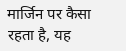मार्जिन पर कैसा रहता है, यह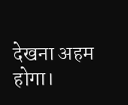देखना अहम होगा।